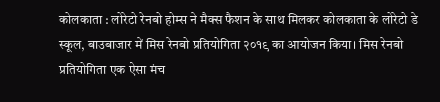कोलकाता : लोरेटो रेनबो होम्स ने मैक्स फैशन के साथ मिलकर कोलकाता के लोरेटो डे स्कूल, बाउबाजार में मिस रेनबो प्रतियोगिता २०१९ का आयोजन किया। मिस रेनबो प्रतियोगिता एक ऐसा मंच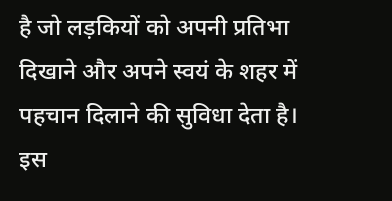है जो लड़कियों को अपनी प्रतिभा दिखाने और अपने स्वयं के शहर में पहचान दिलाने की सुविधा देता है। इस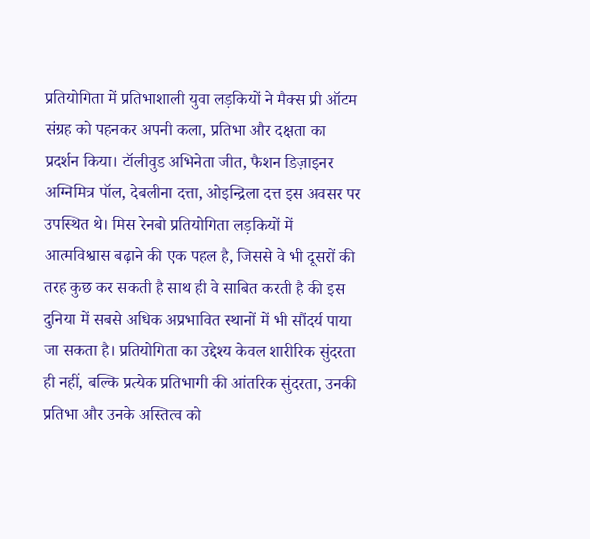प्रतियोगिता में प्रतिभाशाली युवा लड़कियों ने मैक्स प्री ऑटम संग्रह को पहनकर अपनी कला, प्रतिभा और दक्षता का प्रदर्शन किया। टॉलीवुड अभिनेता जीत, फैशन डिज़ाइनर अग्निमित्र पॉल, देबलीना दत्ता, ओइन्द्रिला दत्त इस अवसर पर उपस्थित थे। मिस रेनबो प्रतियोगिता लड़कियों में आत्मविश्वास बढ़ाने की एक पहल है, जिससे वे भी दूसरों की तरह कुछ कर सकती है साथ ही वे साबित करती है की इस दुनिया में सबसे अधिक अप्रभावित स्थानों में भी सौंदर्य पाया जा सकता है। प्रतियोगिता का उद्देश्य केवल शारीरिक सुंदरता ही नहीं, बल्कि प्रत्येक प्रतिभागी की आंतरिक सुंदरता, उनकी प्रतिभा और उनके अस्तित्व को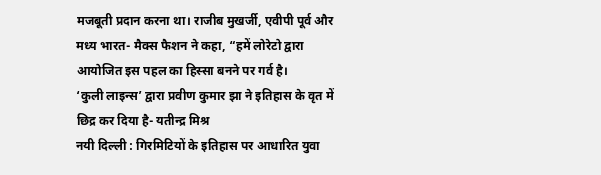मजबूती प्रदान करना था। राजीब मुखर्जी, एवीपी पूर्व और मध्य भारत- मैक्स फैशन ने कहा, “हमें लोरेटो द्वारा आयोजित इस पहल का हिस्सा बनने पर गर्व है।
‘कुली लाइन्स’ द्वारा प्रवीण कुमार झा ने इतिहास के वृत में छिद्र कर दिया है- यतीन्द्र मिश्र
नयी दिल्ली : गिरमिटियों के इतिहास पर आधारित युवा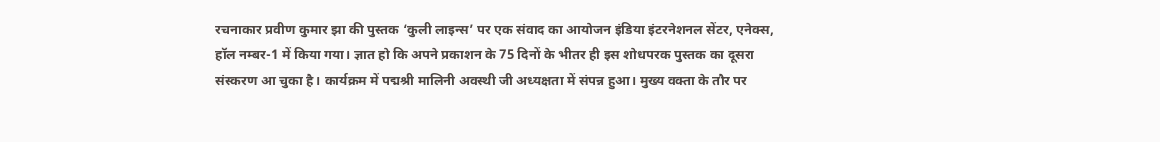रचनाकार प्रवीण कुमार झा की पुस्तक ‘कुली लाइन्स’ पर एक संवाद का आयोजन इंडिया इंटरनेशनल सेंटर, एनेक्स, हॉल नम्बर-1 में किया गया। ज्ञात हो कि अपने प्रकाशन के 75 दिनों के भीतर ही इस शोधपरक पुस्तक का दूसरा संस्करण आ चुका है। कार्यक्रम में पद्मश्री मालिनी अवस्थी जी अध्यक्षता में संपन्न हुआ। मुख्य वक्ता के तौर पर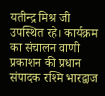यतीन्द्र मिश्र जी उपस्थित रहे। कार्यक्रम का संचालन वाणी प्रकाशन की प्रधान संपादक रश्मि भारद्वाज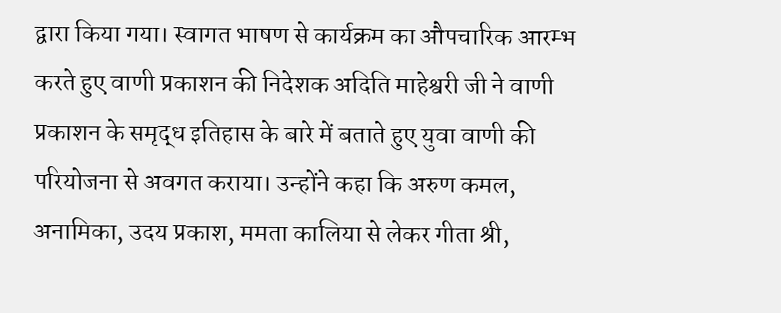द्वारा किया गया। स्वागत भाषण से कार्यक्रम का औपचारिक आरम्भ करते हुए वाणी प्रकाशन की निदेशक अदिति माहेश्वरी जी ने वाणी प्रकाशन के समृद्ध इतिहास के बारे में बताते हुए युवा वाणी की परियोजना से अवगत कराया। उन्होंने कहा कि अरुण कमल, अनामिका, उदय प्रकाश, ममता कालिया से लेकर गीता श्री,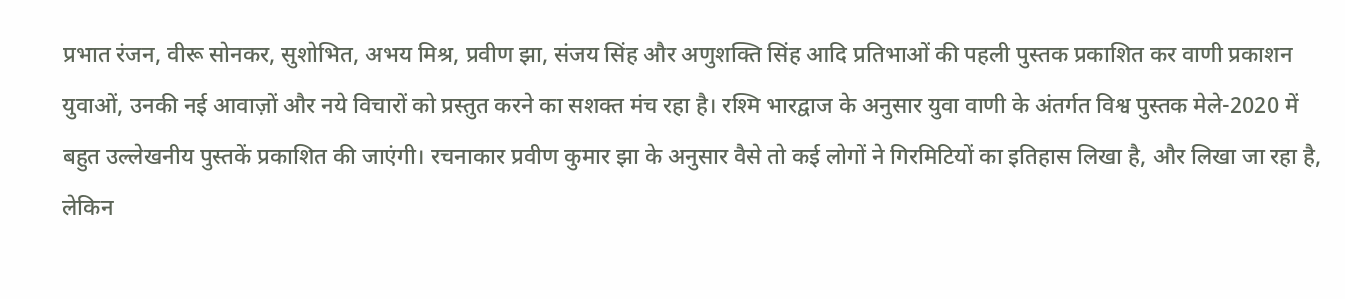प्रभात रंजन, वीरू सोनकर, सुशोभित, अभय मिश्र, प्रवीण झा, संजय सिंह और अणुशक्ति सिंह आदि प्रतिभाओं की पहली पुस्तक प्रकाशित कर वाणी प्रकाशन युवाओं, उनकी नई आवाज़ों और नये विचारों को प्रस्तुत करने का सशक्त मंच रहा है। रश्मि भारद्वाज के अनुसार युवा वाणी के अंतर्गत विश्व पुस्तक मेले-2020 में बहुत उल्लेखनीय पुस्तकें प्रकाशित की जाएंगी। रचनाकार प्रवीण कुमार झा के अनुसार वैसे तो कई लोगों ने गिरमिटियों का इतिहास लिखा है, और लिखा जा रहा है, लेकिन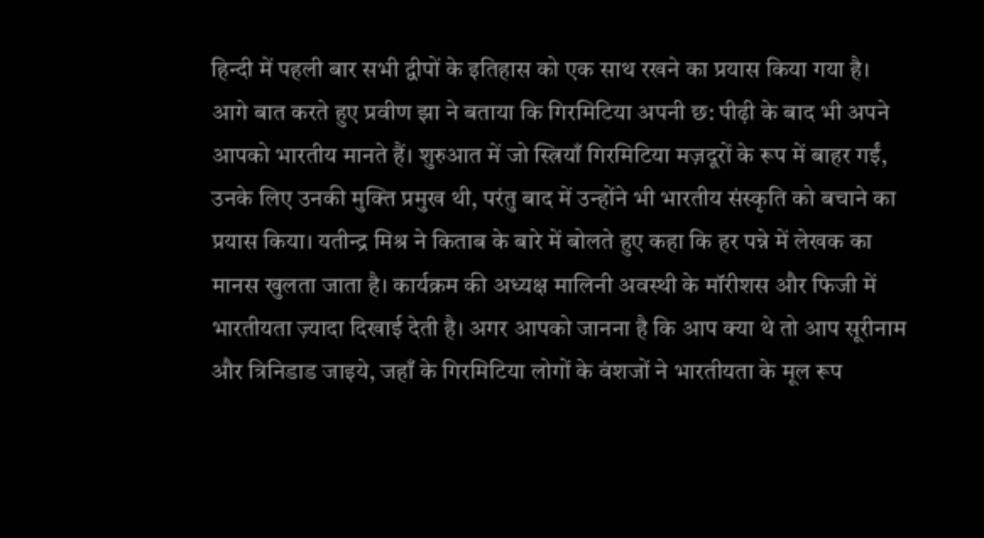हिन्दी में पहली बार सभी द्वीपों के इतिहास को एक साथ रखने का प्रयास किया गया है। आगे बात करते हुए प्रवीण झा ने बताया कि गिरमिटिया अपनी छ: पीढ़ी के बाद भी अपने आपको भारतीय मानते हैं। शुरुआत में जो स्त्रियाँ गिरमिटिया मज़दूरों के रूप में बाहर गईं, उनके लिए उनकी मुक्ति प्रमुख थी, परंतु बाद में उन्होंने भी भारतीय संस्कृति को बचाने का प्रयास किया। यतीन्द्र मिश्र ने किताब के बारे में बोलते हुए कहा कि हर पन्ने में लेखक का मानस खुलता जाता है। कार्यक्रम की अध्यक्ष मालिनी अवस्थी के मॉरीशस और फिजी में भारतीयता ज़्यादा दिखाई देती है। अगर आपको जानना है कि आप क्या थे तो आप सूरीनाम और त्रिनिडाड जाइये, जहाँ के गिरमिटिया लोगों के वंशजों ने भारतीयता के मूल रूप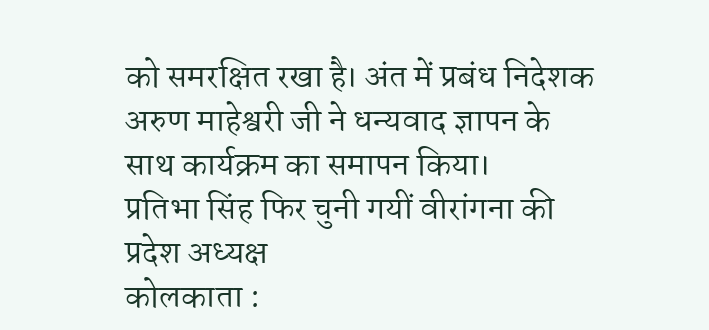को समरक्षित रखा है। अंत में प्रबंध निदेशक अरुण माहेश्वरी जी ने धन्यवाद ज्ञापन के साथ कार्यक्रम का समापन किया।
प्रतिभा सिंह फिर चुनी गयीं वीरांगना की प्रदेश अध्यक्ष
कोलकाता :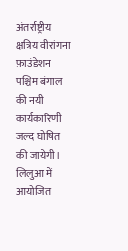अंतर्राष्ट्रीय क्षत्रिय वीरांगना फ़ाउंडेशन पश्चिम बंगाल की नयी कार्यकारिणी जल्द घोषित की जायेगी। लिलुआ में आयोजित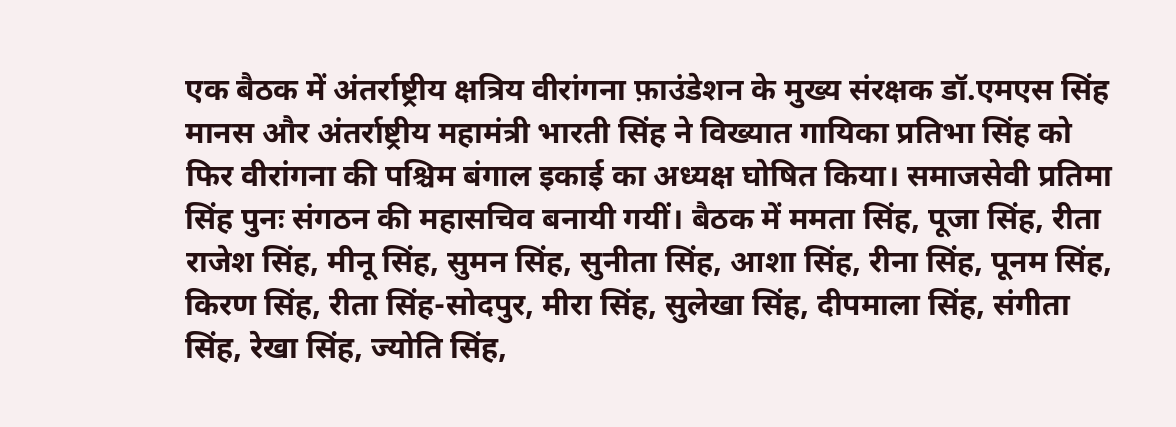एक बैठक में अंतर्राष्ट्रीय क्षत्रिय वीरांगना फ़ाउंडेशन के मुख्य संरक्षक डॉ.एमएस सिंह मानस और अंतर्राष्ट्रीय महामंत्री भारती सिंह ने विख्यात गायिका प्रतिभा सिंह को फिर वीरांगना की पश्चिम बंगाल इकाई का अध्यक्ष घोषित किया। समाजसेवी प्रतिमा सिंह पुनः संगठन की महासचिव बनायी गयीं। बैठक में ममता सिंह, पूजा सिंह, रीता राजेश सिंह, मीनू सिंह, सुमन सिंह, सुनीता सिंह, आशा सिंह, रीना सिंह, पूनम सिंह, किरण सिंह, रीता सिंह-सोदपुर, मीरा सिंह, सुलेखा सिंह, दीपमाला सिंह, संगीता सिंह, रेखा सिंह, ज्योति सिंह,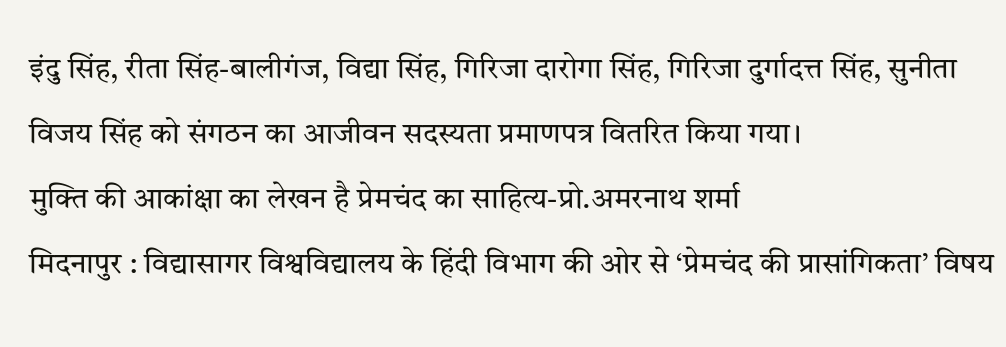इंदु सिंह, रीता सिंह-बालीगंज, विद्या सिंह, गिरिजा दारोगा सिंह, गिरिजा दुर्गादत्त सिंह, सुनीता विजय सिंह को संगठन का आजीवन सदस्यता प्रमाणपत्र वितरित किया गया।
मुक्ति की आकांक्षा का लेखन है प्रेमचंद का साहित्य-प्रो.अमरनाथ शर्मा
मिदनापुर : विद्यासागर विश्वविद्यालय के हिंदी विभाग की ओर से ‘प्रेमचंद की प्रासांगिकता’ विषय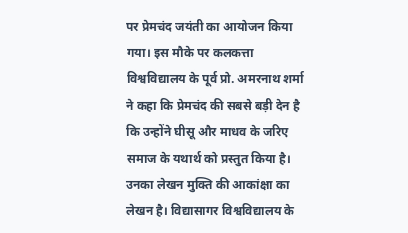पर प्रेमचंद जयंती का आयोजन किया गया। इस मौके पर कलकत्ता विश्वविद्यालय के पूर्व प्रो. अमरनाथ शर्मा ने कहा कि प्रेमचंद की सबसे बड़ी देन है कि उन्होंने घीसू और माधव के जरिए समाज के यथार्थ को प्रस्तुत किया है। उनका लेखन मुक्ति की आकांक्षा का लेखन है। विद्यासागर विश्वविद्यालय के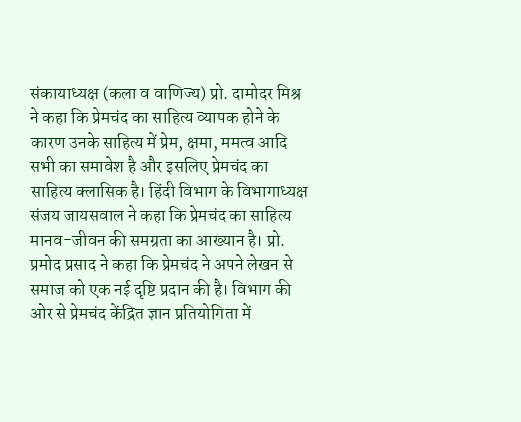संकायाध्यक्ष (कला व वाणिज्य) प्रो. दामोदर मिश्र ने कहा कि प्रेमचंद का साहित्य व्यापक होने के कारण उनके साहित्य में प्रेम, क्षमा, ममत्व आदि सभी का समावेश है और इसलिए प्रेमचंद का साहित्य क्लासिक है। हिंदी विभाग के विभागाध्यक्ष संजय जायसवाल ने कहा कि प्रेमचंद का साहित्य मानव-जीवन की समग्रता का आख्यान है। प्रो. प्रमोद प्रसाद ने कहा कि प्रेमचंद ने अपने लेखन से समाज को एक नई दृष्टि प्रदान की है। विभाग की ओर से प्रेमचंद केंद्रित ज्ञान प्रतियोगिता में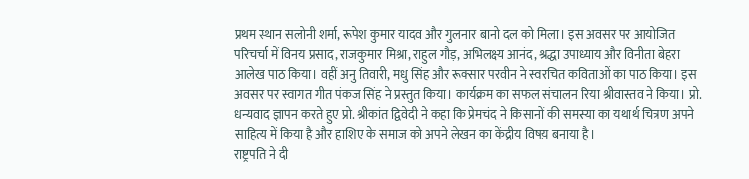प्रथम स्थान सलोनी शर्मा, रूपेश कुमार यादव और गुलनार बानो दल को मिला। इस अवसर पर आयोजित परिचर्चा में विनय प्रसाद, राजकुमार मिश्रा, राहुल गौड़, अभिलक्ष्य आनंद, श्रद्धा उपाध्याय और विनीता बेहरा आलेख पाठ किया। वहीं अनु तिवारी, मधु सिंह और रूक्सार परवीन ने स्वरचित कविताओं का पाठ किया। इस अवसर पर स्वागत गीत पंकज सिंह ने प्रस्तुत किया। कार्यक्रम का सफल संचालन रिया श्रीवास्तव ने किया। प्रो. धन्यवाद ज्ञापन करते हुए प्रो. श्रीकांत द्विवेदी ने कहा कि प्रेमचंद ने किसानों की समस्या का यथार्थ चित्रण अपने साहित्य में किया है और हाशिए के समाज को अपने लेखन का केंद्रीय विषय़ बनाया है।
राष्ट्रपति ने दी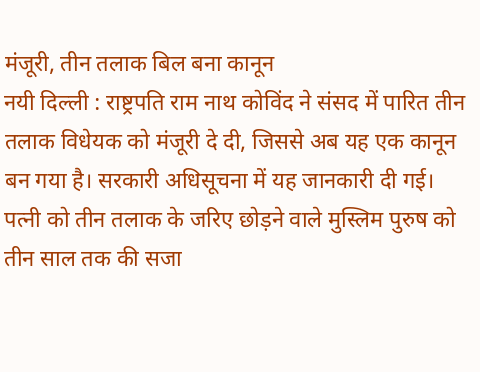मंजूरी, तीन तलाक बिल बना कानून
नयी दिल्ली : राष्ट्रपति राम नाथ कोविंद ने संसद में पारित तीन तलाक विधेयक को मंजूरी दे दी, जिससे अब यह एक कानून बन गया है। सरकारी अधिसूचना में यह जानकारी दी गई। पत्नी को तीन तलाक के जरिए छोड़ने वाले मुस्लिम पुरुष को तीन साल तक की सजा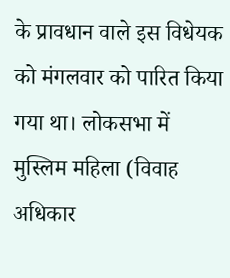के प्रावधान वाले इस विधेयक को मंगलवार को पारित किया गया था। लोकसभा में मुस्लिम महिला (विवाह अधिकार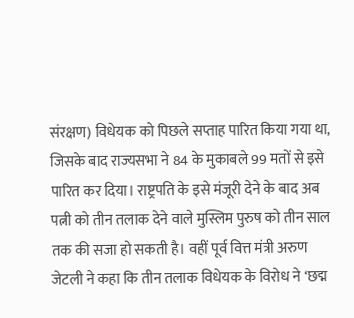संरक्षण) विधेयक को पिछले सप्ताह पारित किया गया था, जिसके बाद राज्यसभा ने 84 के मुकाबले 99 मतों से इसे पारित कर दिया। राष्ट्रपति के इसे मंजूरी देने के बाद अब पत्नी को तीन तलाक देने वाले मुस्लिम पुरुष को तीन साल तक की सजा हो सकती है। वहीं पूर्व वित्त मंत्री अरुण जेटली ने कहा कि तीन तलाक विधेयक के विरोध ने ‘छद्म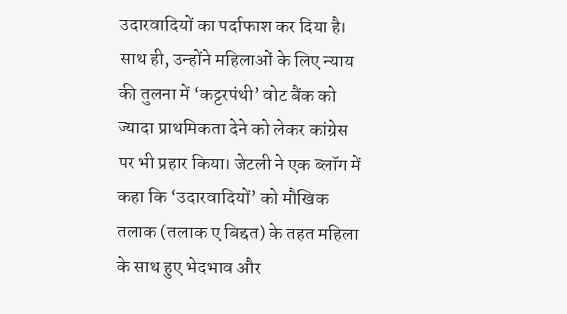उदारवादियों का पर्दाफाश कर दिया है। साथ ही, उन्होंने महिलाओं के लिए न्याय की तुलना में ‘कट्टरपंथी’ वोट बैंक को ज्यादा प्राथमिकता देने को लेकर कांग्रेस पर भी प्रहार किया। जेटली ने एक ब्लॉग में कहा कि ‘उदारवादियों’ को मौखिक तलाक (तलाक ए बिद्दत) के तहत महिला के साथ हुए भेदभाव और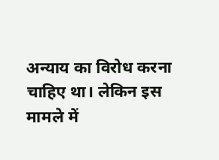अन्याय का विरोध करना चाहिए था। लेकिन इस मामले में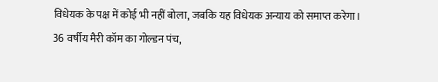विधेयक के पक्ष में कोई भी नहीं बोला, जबकि यह विधेयक अन्याय को समाप्त करेगा।
36 वर्षीय मैरी कॉम का गोल्डन पंच,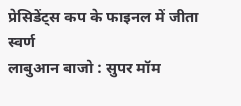प्रेसिडेंट्स कप के फाइनल में जीता स्वर्ण
लाबुआन बाजो : सुपर मॉम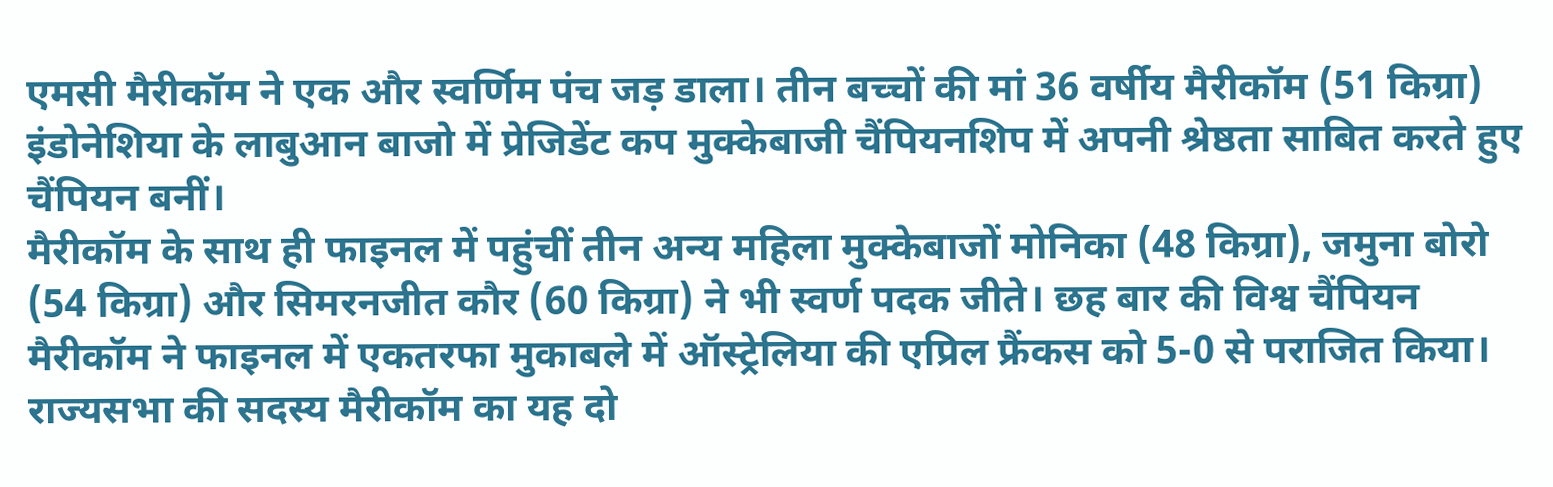एमसी मैरीकॉम ने एक और स्वर्णिम पंच जड़ डाला। तीन बच्चों की मां 36 वर्षीय मैरीकॉम (51 किग्रा) इंडोनेशिया के लाबुआन बाजो में प्रेजिडेंट कप मुक्केबाजी चैंपियनशिप में अपनी श्रेष्ठता साबित करते हुए चैंपियन बनीं।
मैरीकॉम के साथ ही फाइनल में पहुंचीं तीन अन्य महिला मुक्केबाजों मोनिका (48 किग्रा), जमुना बोरो (54 किग्रा) और सिमरनजीत कौर (60 किग्रा) ने भी स्वर्ण पदक जीते। छह बार की विश्व चैंपियन मैरीकॉम ने फाइनल में एकतरफा मुकाबले में ऑस्ट्रेलिया की एप्रिल फ्रैंकस को 5-0 से पराजित किया। राज्यसभा की सदस्य मैरीकॉम का यह दो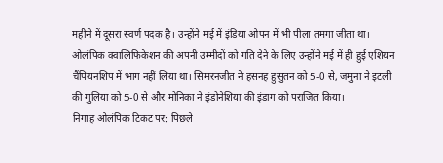महीने में दूसरा स्वर्ण पदक है। उन्होंने मई में इंडिया ओपन में भी पीला तमगा जीता था। ओलंपिक क्वालिफिकेशन की अपनी उम्मीदों को गति देने के लिए उन्होंने मई में ही हुई एशियन चैंपियनशिप में भाग नहीं लिया था। सिमरनजीत ने हसनह हुसुतन को 5-0 से, जमुना ने इटली की गुलिया को 5-0 से और मोनिका ने इंडोनेशिया की इंडाग को पराजित किया।
निगाह ओलंपिक टिकट पर: पिछले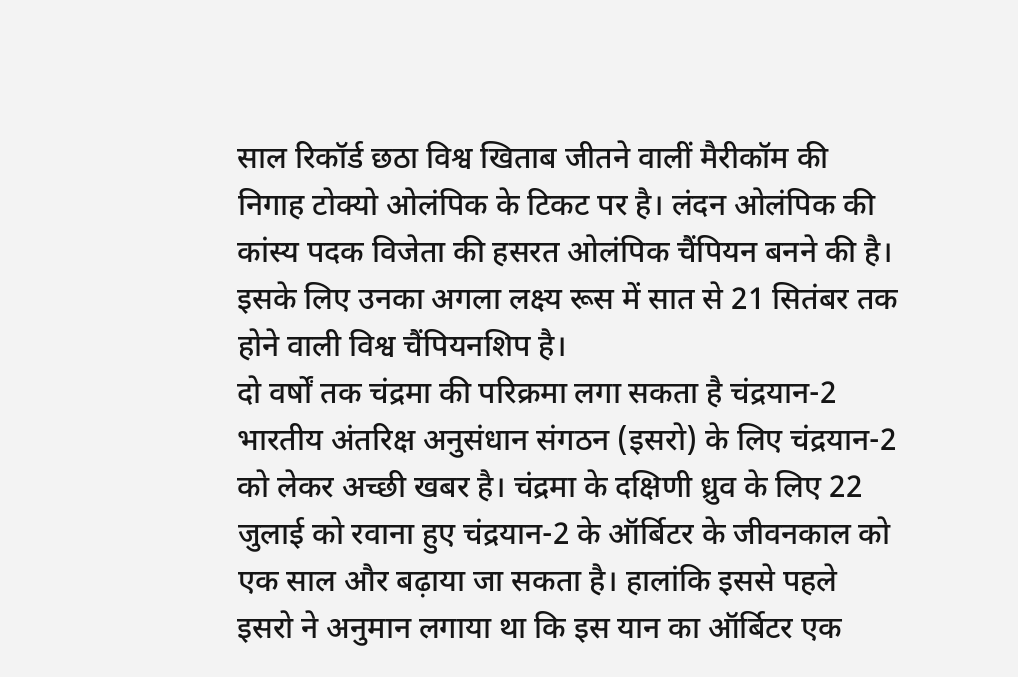साल रिकॉर्ड छठा विश्व खिताब जीतने वालीं मैरीकॉम की निगाह टोक्यो ओलंपिक के टिकट पर है। लंदन ओलंपिक की कांस्य पदक विजेता की हसरत ओलंपिक चैंपियन बनने की है। इसके लिए उनका अगला लक्ष्य रूस में सात से 21 सितंबर तक होने वाली विश्व चैंपियनशिप है।
दो वर्षों तक चंद्रमा की परिक्रमा लगा सकता है चंद्रयान-2
भारतीय अंतरिक्ष अनुसंधान संगठन (इसरो) के लिए चंद्रयान-2 को लेकर अच्छी खबर है। चंद्रमा के दक्षिणी ध्रुव के लिए 22 जुलाई को रवाना हुए चंद्रयान-2 के ऑर्बिटर के जीवनकाल को एक साल और बढ़ाया जा सकता है। हालांकि इससे पहले इसरो ने अनुमान लगाया था कि इस यान का ऑर्बिटर एक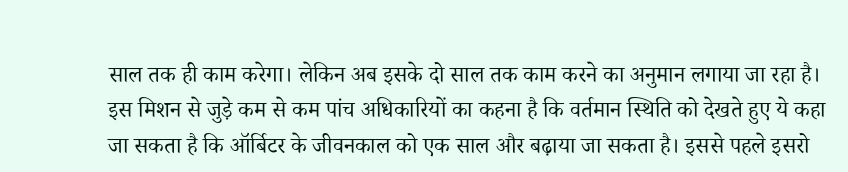साल तक ही काम करेगा। लेकिन अब इसके दो साल तक काम करने का अनुमान लगाया जा रहा है।
इस मिशन से जुड़े कम से कम पांच अधिकारियों का कहना है कि वर्तमान स्थिति को देखते हुए ये कहा जा सकता है कि ऑर्बिटर के जीवनकाल को एक साल और बढ़ाया जा सकता है। इससे पहले इसरो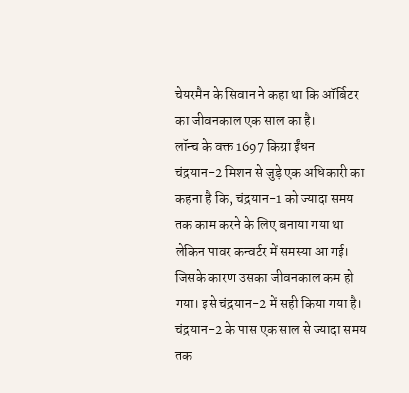चेयरमैन के सिवान ने कहा था कि ऑर्बिटर का जीवनकाल एक साल का है।
लॉन्च के वक्त 1697 किग्रा ईंधन
चंद्रयान-2 मिशन से जुड़े एक अधिकारी का कहना है कि, चंद्रयान-1 को ज्यादा समय तक काम करने के लिए बनाया गया था लेकिन पावर कन्वर्टर में समस्या आ गई। जिसके कारण उसका जीवनकाल कम हो गया। इसे चंद्रयान-2 में सही किया गया है। चंद्रयान-2 के पास एक साल से ज्यादा समय तक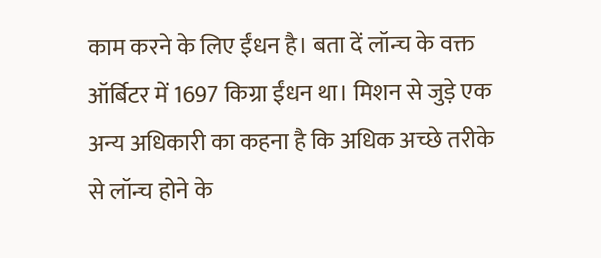काम करने के लिए ईंधन है। बता दें लॉन्च के वक्त ऑर्बिटर में 1697 किग्रा ईंधन था। मिशन से जुड़े एक अन्य अधिकारी का कहना है कि अधिक अच्छे तरीके से लॉन्च होने के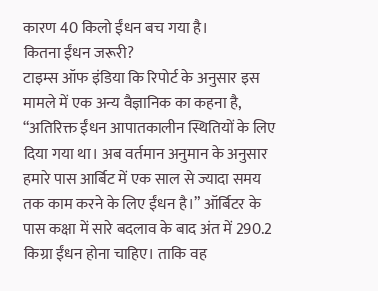कारण 40 किलो ईंधन बच गया है।
कितना ईंधन जरूरी?
टाइम्स ऑफ इंडिया कि रिपोर्ट के अनुसार इस मामले में एक अन्य वैज्ञानिक का कहना है, “अतिरिक्त ईंधन आपातकालीन स्थितियों के लिए दिया गया था। अब वर्तमान अनुमान के अनुसार हमारे पास आर्बिट में एक साल से ज्यादा समय तक काम करने के लिए ईंधन है।” ऑर्बिटर के पास कक्षा में सारे बदलाव के बाद अंत में 290.2 किग्रा ईंधन होना चाहिए। ताकि वह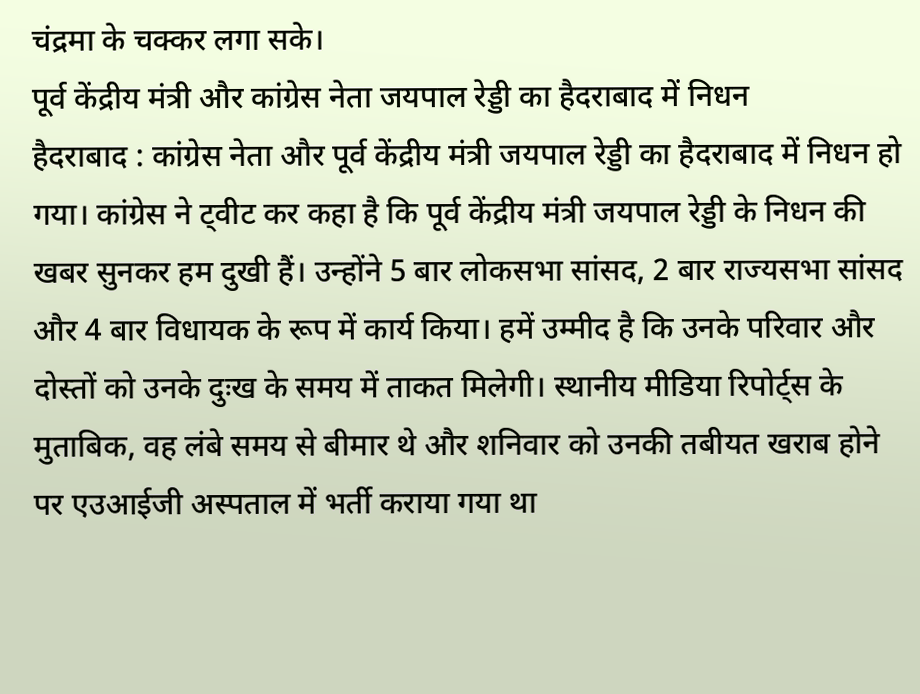चंद्रमा के चक्कर लगा सके।
पूर्व केंद्रीय मंत्री और कांग्रेस नेता जयपाल रेड्डी का हैदराबाद में निधन
हैदराबाद : कांग्रेस नेता और पूर्व केंद्रीय मंत्री जयपाल रेड्डी का हैदराबाद में निधन हो गया। कांग्रेस ने ट्वीट कर कहा है कि पूर्व केंद्रीय मंत्री जयपाल रेड्डी के निधन की खबर सुनकर हम दुखी हैं। उन्होंने 5 बार लोकसभा सांसद, 2 बार राज्यसभा सांसद और 4 बार विधायक के रूप में कार्य किया। हमें उम्मीद है कि उनके परिवार और दोस्तों को उनके दुःख के समय में ताकत मिलेगी। स्थानीय मीडिया रिपोर्ट्स के मुताबिक, वह लंबे समय से बीमार थे और शनिवार को उनकी तबीयत खराब होने पर एउआईजी अस्पताल में भर्ती कराया गया था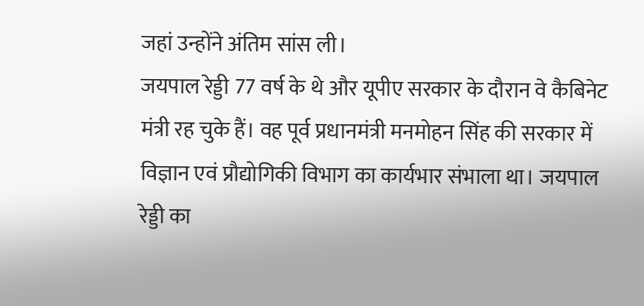जहां उन्होंने अंतिम सांस ली।
जयपाल रेड्डी 77 वर्ष के थे और यूपीए सरकार के दौरान वे कैबिनेट मंत्री रह चुके हैं। वह पूर्व प्रधानमंत्री मनमोहन सिंह की सरकार में विज्ञान एवं प्रौद्योगिकी विभाग का कार्यभार संभाला था। जयपाल रेड्डी का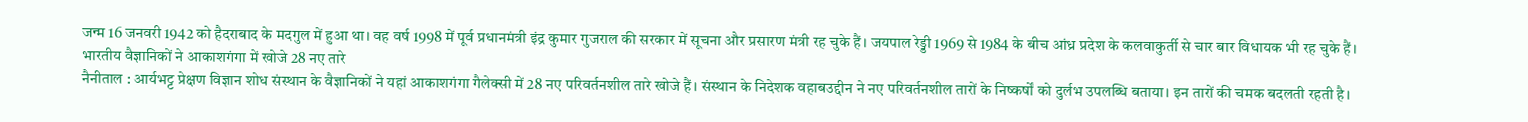जन्म 16 जनवरी 1942 को हैदराबाद के मदगुल में हुआ था। वह वर्ष 1998 में पूर्व प्रधानमंत्री इंद्र कुमार गुजराल की सरकार में सूचना और प्रसारण मंत्री रह चुके हैं। जयपाल रेड्डी 1969 से 1984 के बीच आंध्र प्रदेश के कलवाकुर्ती से चार बार विधायक भी रह चुके हैं।
भारतीय वैज्ञानिकों ने आकाशगंगा में खोजे 28 नए तारे
नैनीताल : आर्यभट्ट प्रेक्षण विज्ञान शोध संस्थान के वैज्ञानिकों ने यहां आकाशगंगा गैलेक्सी में 28 नए परिवर्तनशील तारे खोजे हैं। संस्थान के निदेशक वहाबउद्दीन ने नए परिवर्तनशील तारों के निष्कर्षों को दुर्लभ उपलब्धि बताया। इन तारों की चमक बदलती रहती है।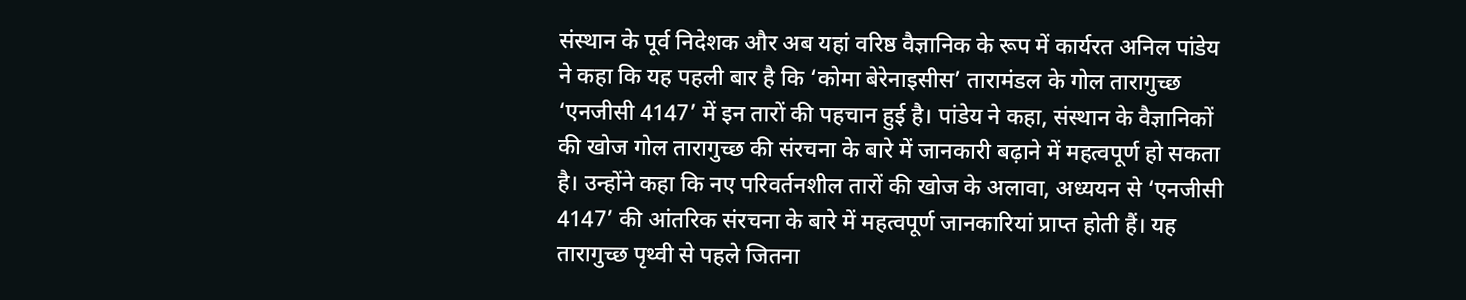संस्थान के पूर्व निदेशक और अब यहां वरिष्ठ वैज्ञानिक के रूप में कार्यरत अनिल पांडेय ने कहा कि यह पहली बार है कि ‘कोमा बेरेनाइसीस’ तारामंडल के गोल तारागुच्छ ‘एनजीसी 4147’ में इन तारों की पहचान हुई है। पांडेय ने कहा, संस्थान के वैज्ञानिकों की खोज गोल तारागुच्छ की संरचना के बारे में जानकारी बढ़ाने में महत्वपूर्ण हो सकता है। उन्होंने कहा कि नए परिवर्तनशील तारों की खोज के अलावा, अध्ययन से ‘एनजीसी 4147’ की आंतरिक संरचना के बारे में महत्वपूर्ण जानकारियां प्राप्त होती हैं। यह तारागुच्छ पृथ्वी से पहले जितना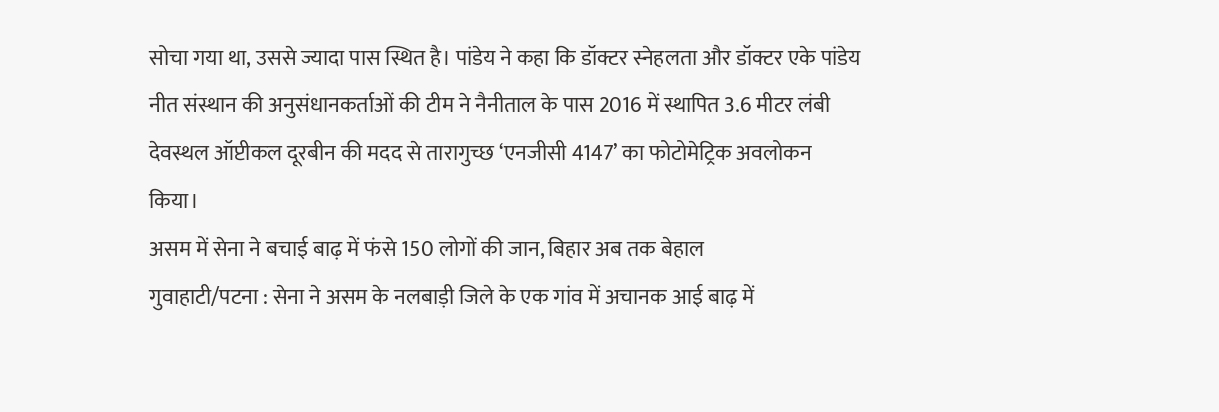सोचा गया था, उससे ज्यादा पास स्थित है। पांडेय ने कहा कि डॉक्टर स्नेहलता और डॉक्टर एके पांडेय नीत संस्थान की अनुसंधानकर्ताओं की टीम ने नैनीताल के पास 2016 में स्थापित 3.6 मीटर लंबी देवस्थल ऑप्टीकल दूरबीन की मदद से तारागुच्छ ‘एनजीसी 4147’ का फोटोमेट्रिक अवलोकन किया।
असम में सेना ने बचाई बाढ़ में फंसे 150 लोगों की जान, बिहार अब तक बेहाल
गुवाहाटी/पटना : सेना ने असम के नलबाड़ी जिले के एक गांव में अचानक आई बाढ़ में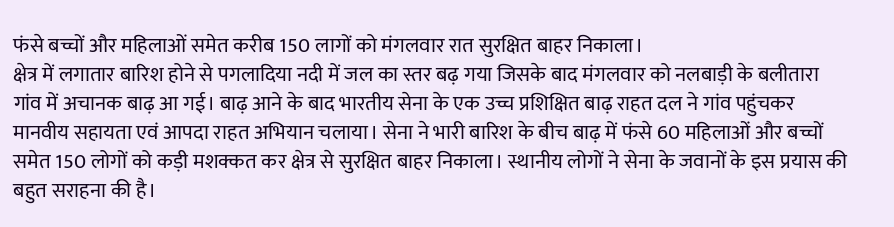फंसे बच्चों और महिलाओं समेत करीब 150 लागों को मंगलवार रात सुरक्षित बाहर निकाला।
क्षेत्र में लगातार बारिश होने से पगलादिया नदी में जल का स्तर बढ़ गया जिसके बाद मंगलवार को नलबाड़ी के बलीतारा गांव में अचानक बाढ़ आ गई। बाढ़ आने के बाद भारतीय सेना के एक उच्च प्रशिक्षित बाढ़ राहत दल ने गांव पहुंचकर मानवीय सहायता एवं आपदा राहत अभियान चलाया। सेना ने भारी बारिश के बीच बाढ़ में फंसे 60 महिलाओं और बच्चों समेत 150 लोगों को कड़ी मशक्कत कर क्षेत्र से सुरक्षित बाहर निकाला। स्थानीय लोगों ने सेना के जवानों के इस प्रयास की बहुत सराहना की है।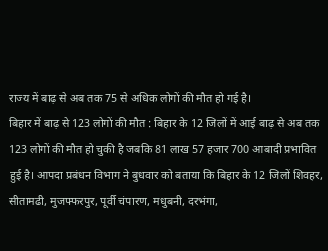राज्य में बाढ़ से अब तक 75 से अधिक लोगों की मौत हो गई है।
बिहार में बाढ़ से 123 लोगों की मौत : बिहार के 12 जिलों में आई बाढ़ से अब तक 123 लोगों की मौत हो चुकी है जबकि 81 लाख 57 हजार 700 आबादी प्रभावित हुई है। आपदा प्रबंधन विभाग ने बुधवार को बताया कि बिहार के 12 जिलों शिवहर, सीतामढी, मुजफ्फरपुर, पूर्वी चंपारण, मधुबनी, दरभंगा,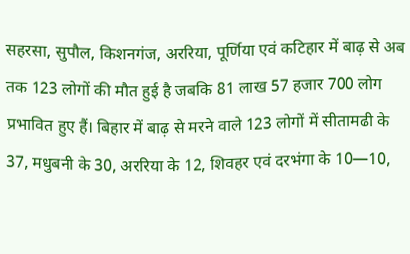सहरसा, सुपौल, किशनगंज, अररिया, पूर्णिया एवं कटिहार में बाढ़ से अब तक 123 लोगों की मौत हुई है जबकि 81 लाख 57 हजार 700 लोग प्रभावित हुए हैं। बिहार में बाढ़ से मरने वाले 123 लोगों में सीतामढी के 37, मधुबनी के 30, अररिया के 12, शिवहर एवं दरभंगा के 10—10,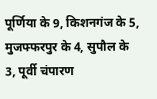पूर्णिया के 9, किशनगंज के 5, मुजफ्फरपुर के 4, सुपौल के 3, पूर्वी चंपारण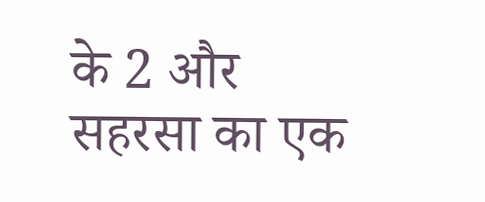के 2 और सहरसा का एक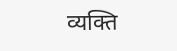व्यक्ति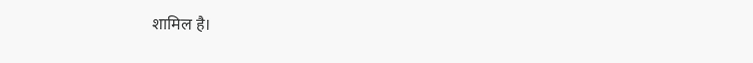शामिल है।